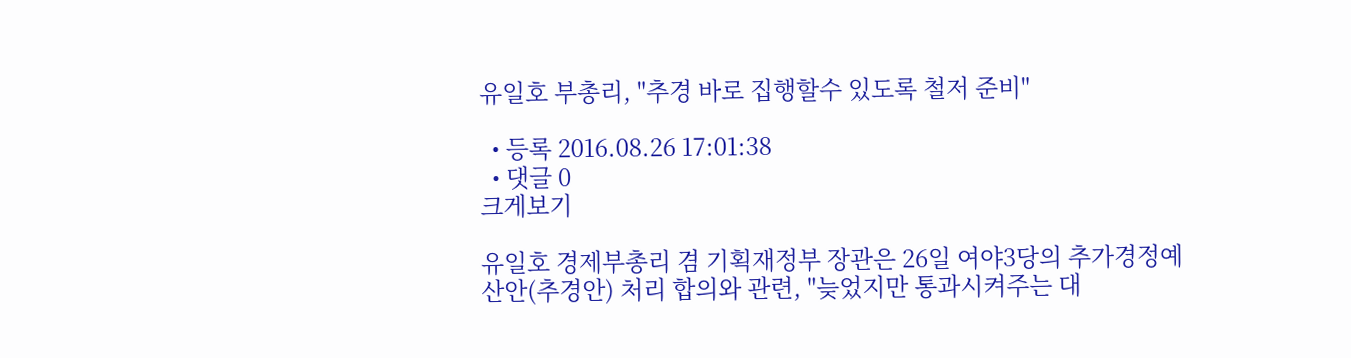유일호 부총리, "추경 바로 집행할수 있도록 철저 준비"

  • 등록 2016.08.26 17:01:38
  • 댓글 0
크게보기

유일호 경제부총리 겸 기획재정부 장관은 26일 여야3당의 추가경정예산안(추경안) 처리 합의와 관련, "늦었지만 통과시켜주는 대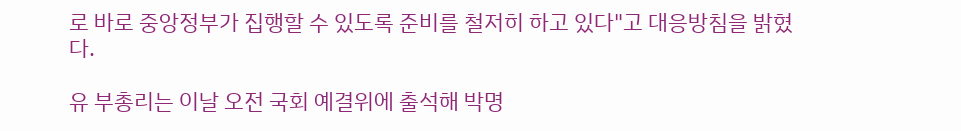로 바로 중앙정부가 집행할 수 있도록 준비를 철저히 하고 있다"고 대응방침을 밝혔다.

유 부총리는 이날 오전 국회 예결위에 출석해 박명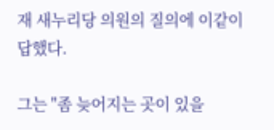재 새누리당 의원의 질의에 이같이 답했다.

그는 "좀 늦어지는 곳이 있을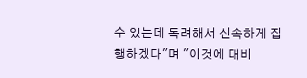수 있는데 독려해서 신속하게 집행하겠다"며 "이것에 대비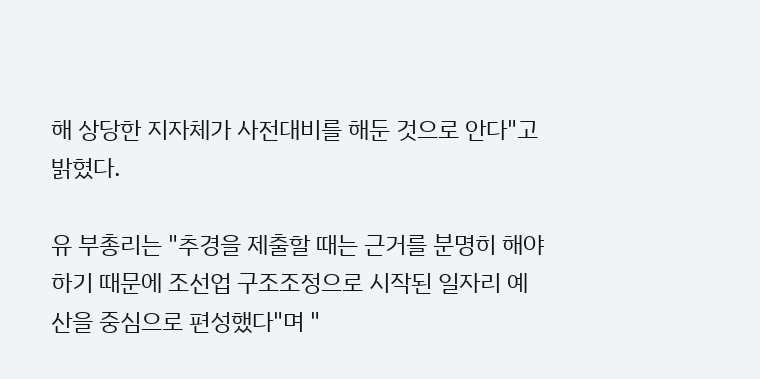해 상당한 지자체가 사전대비를 해둔 것으로 안다"고 밝혔다.

유 부총리는 "추경을 제출할 때는 근거를 분명히 해야 하기 때문에 조선업 구조조정으로 시작된 일자리 예산을 중심으로 편성했다"며 "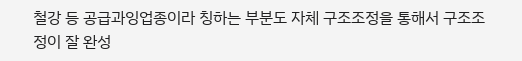철강 등 공급과잉업종이라 칭하는 부분도 자체 구조조정을 통해서 구조조정이 잘 완성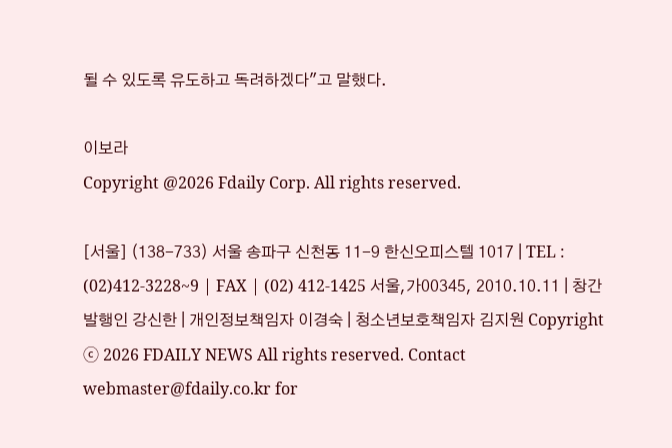될 수 있도록 유도하고 독려하겠다"고 말했다.

이보라
Copyright @2026 Fdaily Corp. All rights reserved.

[서울] (138-733) 서울 송파구 신천동 11-9 한신오피스텔 1017 | TEL : (02)412-3228~9 | FAX | (02) 412-1425 서울,가00345, 2010.10.11 | 창간 발행인 강신한 | 개인정보책임자 이경숙 | 청소년보호책임자 김지원 Copyright ⓒ 2026 FDAILY NEWS All rights reserved. Contact webmaster@fdaily.co.kr for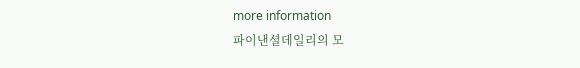more information
파이낸셜데일리의 모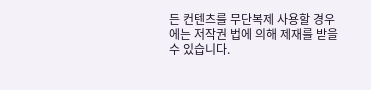든 컨텐츠를 무단복제 사용할 경우에는 저작권 법에 의해 제재를 받을 수 있습니다.